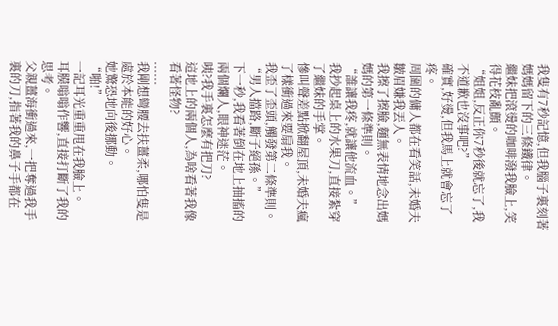我隻有7秒記憶,但我腦子裏刻著媽媽留下的三條鐵律。
繼妹把滾燙的咖啡潑我臉上,笑得花枝亂顫。
“姐姐,反正你7秒後就忘了,我不道歉也沒事吧?”
確實,好燙,但我馬上就會忘了疼。
周圍的傭人都在看笑話,未婚夫皺眉嫌我丟人。
我擦了擦臉,麵無表情地念出媽媽的第一條準則。
“誰讓我疼,就讓他流血。”
我抄起桌上的水果刀,直接紮穿了繼妹的手掌。
慘叫聲差點掀翻屋頂,未婚夫瘋了樣衝過來要扇我。
我歪了歪頭,觸發第二條準則。
“男人擋路,斷子絕孫。”
下一秒,我看著倒在地上抽搐的兩個爛人,眼神迷茫。
咦?我手裏怎麼有把刀?
這地上的兩個人,為啥看著我像看著怪物?
......
我剛想彎腰去扶薑柔,哪怕隻是處於本能的好心。
她驚恐地向後挪動。
“啪!”
一記耳光重重甩在我臉上。
耳膜嗡嗡作響,直接打斷了我的思考。
父親薑海衝過來,一把奪過我手裏的刀,指著我的鼻子手都在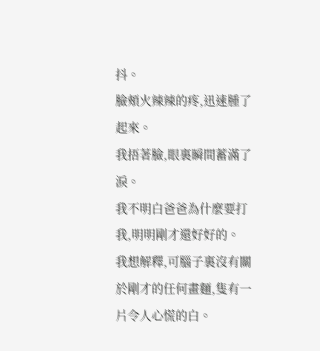抖。
臉頰火辣辣的疼,迅速腫了起來。
我捂著臉,眼裏瞬間蓄滿了淚。
我不明白爸爸為什麼要打我,明明剛才還好好的。
我想解釋,可腦子裏沒有關於剛才的任何畫麵,隻有一片令人心慌的白。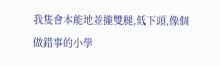我隻會本能地並攏雙腿,低下頭,像個做錯事的小學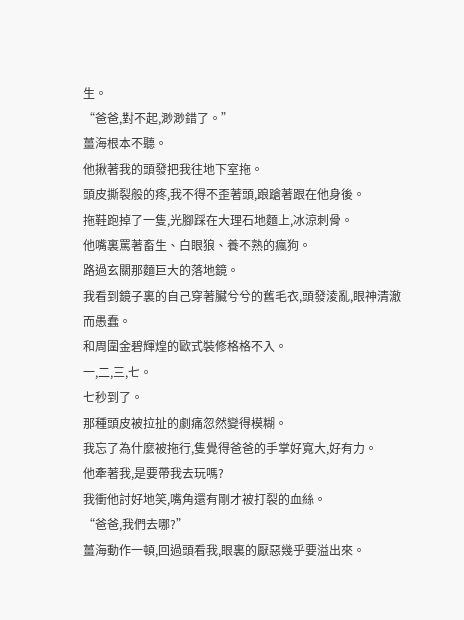生。
“爸爸,對不起,渺渺錯了。”
薑海根本不聽。
他揪著我的頭發把我往地下室拖。
頭皮撕裂般的疼,我不得不歪著頭,踉蹌著跟在他身後。
拖鞋跑掉了一隻,光腳踩在大理石地麵上,冰涼刺骨。
他嘴裏罵著畜生、白眼狼、養不熟的瘋狗。
路過玄關那麵巨大的落地鏡。
我看到鏡子裏的自己穿著臟兮兮的舊毛衣,頭發淩亂,眼神清澈而愚蠢。
和周圍金碧輝煌的歐式裝修格格不入。
一,二,三,七。
七秒到了。
那種頭皮被拉扯的劇痛忽然變得模糊。
我忘了為什麼被拖行,隻覺得爸爸的手掌好寬大,好有力。
他牽著我,是要帶我去玩嗎?
我衝他討好地笑,嘴角還有剛才被打裂的血絲。
“爸爸,我們去哪?”
薑海動作一頓,回過頭看我,眼裏的厭惡幾乎要溢出來。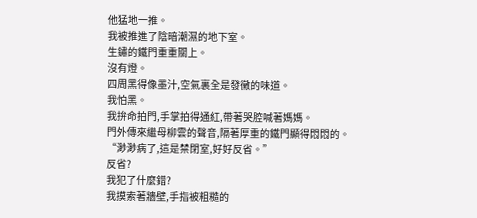他猛地一推。
我被推進了陰暗潮濕的地下室。
生鏽的鐵門重重關上。
沒有燈。
四周黑得像墨汁,空氣裏全是發黴的味道。
我怕黑。
我拚命拍門,手掌拍得通紅,帶著哭腔喊著媽媽。
門外傳來繼母柳雲的聲音,隔著厚重的鐵門顯得悶悶的。
“渺渺病了,這是禁閉室,好好反省。”
反省?
我犯了什麼錯?
我摸索著牆壁,手指被粗糙的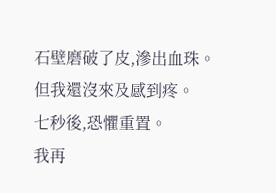石壁磨破了皮,滲出血珠。
但我還沒來及感到疼。
七秒後,恐懼重置。
我再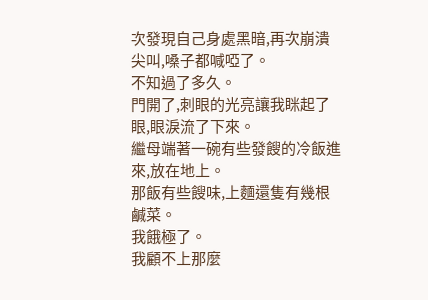次發現自己身處黑暗,再次崩潰尖叫,嗓子都喊啞了。
不知過了多久。
門開了,刺眼的光亮讓我眯起了眼,眼淚流了下來。
繼母端著一碗有些發餿的冷飯進來,放在地上。
那飯有些餿味,上麵還隻有幾根鹹菜。
我餓極了。
我顧不上那麼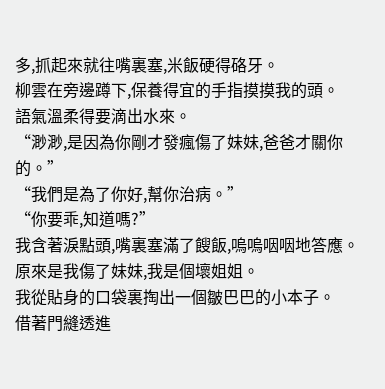多,抓起來就往嘴裏塞,米飯硬得硌牙。
柳雲在旁邊蹲下,保養得宜的手指摸摸我的頭。
語氣溫柔得要滴出水來。
“渺渺,是因為你剛才發瘋傷了妹妹,爸爸才關你的。”
“我們是為了你好,幫你治病。”
“你要乖,知道嗎?”
我含著淚點頭,嘴裏塞滿了餿飯,嗚嗚咽咽地答應。
原來是我傷了妹妹,我是個壞姐姐。
我從貼身的口袋裏掏出一個皺巴巴的小本子。
借著門縫透進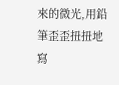來的微光,用鉛筆歪歪扭扭地寫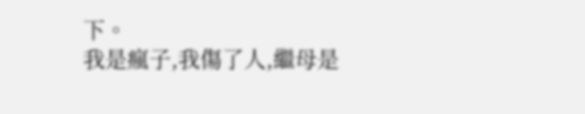下。
我是瘋子,我傷了人,繼母是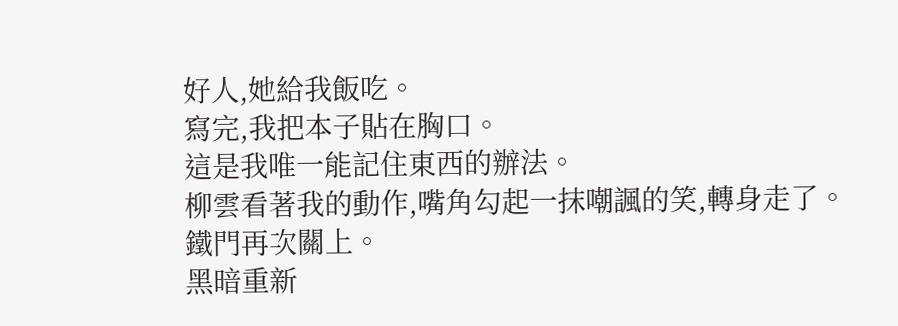好人,她給我飯吃。
寫完,我把本子貼在胸口。
這是我唯一能記住東西的辦法。
柳雲看著我的動作,嘴角勾起一抹嘲諷的笑,轉身走了。
鐵門再次關上。
黑暗重新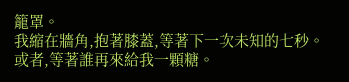籠罩。
我縮在牆角,抱著膝蓋,等著下一次未知的七秒。
或者,等著誰再來給我一顆糖。